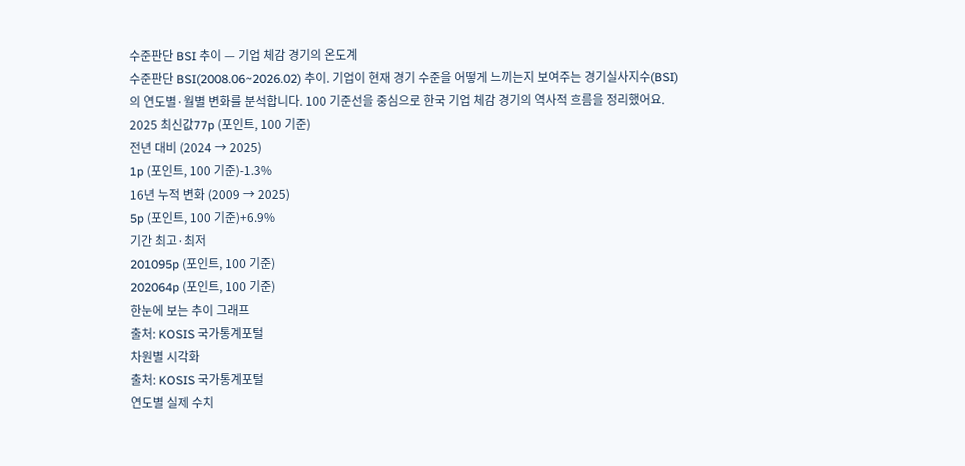수준판단 BSI 추이 — 기업 체감 경기의 온도계
수준판단 BSI(2008.06~2026.02) 추이. 기업이 현재 경기 수준을 어떻게 느끼는지 보여주는 경기실사지수(BSI)의 연도별·월별 변화를 분석합니다. 100 기준선을 중심으로 한국 기업 체감 경기의 역사적 흐름을 정리했어요.
2025 최신값77p (포인트, 100 기준)
전년 대비 (2024 → 2025)
1p (포인트, 100 기준)-1.3%
16년 누적 변화 (2009 → 2025)
5p (포인트, 100 기준)+6.9%
기간 최고·최저
201095p (포인트, 100 기준)
202064p (포인트, 100 기준)
한눈에 보는 추이 그래프
출처: KOSIS 국가통계포털
차원별 시각화
출처: KOSIS 국가통계포털
연도별 실제 수치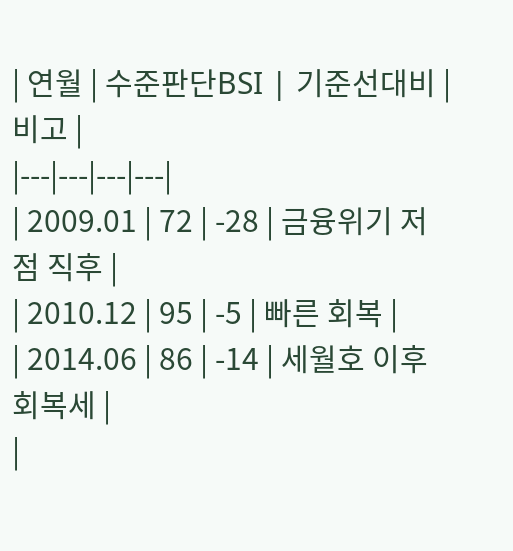| 연월 | 수준판단BSI | 기준선대비 | 비고 |
|---|---|---|---|
| 2009.01 | 72 | -28 | 금융위기 저점 직후 |
| 2010.12 | 95 | -5 | 빠른 회복 |
| 2014.06 | 86 | -14 | 세월호 이후 회복세 |
|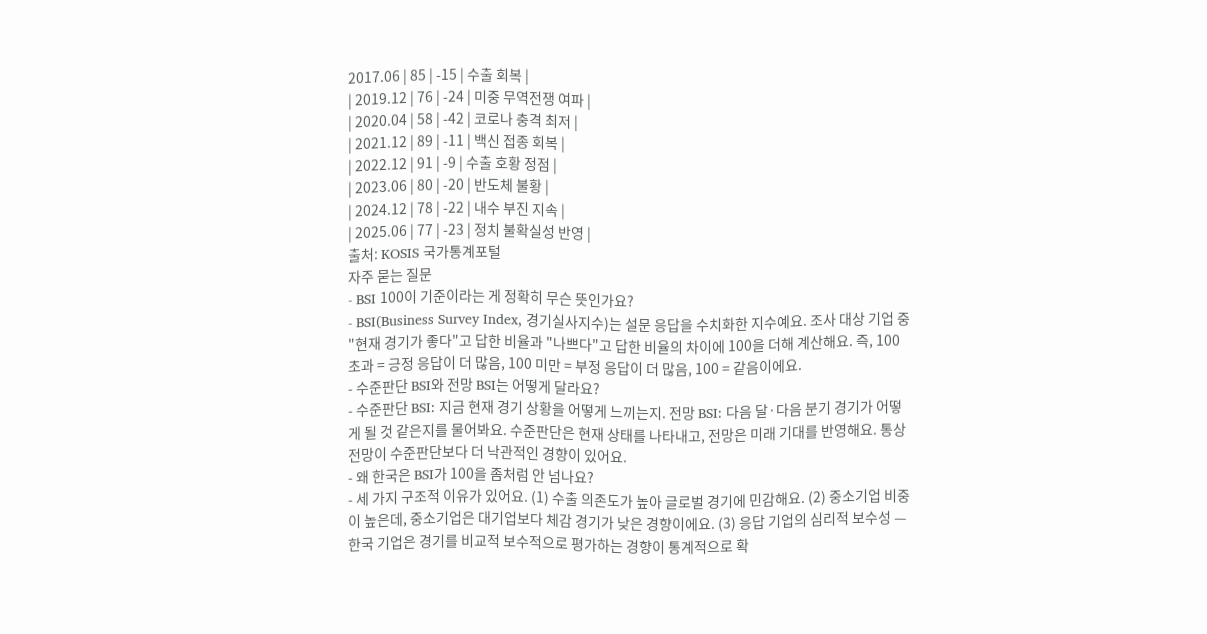2017.06 | 85 | -15 | 수출 회복 |
| 2019.12 | 76 | -24 | 미중 무역전쟁 여파 |
| 2020.04 | 58 | -42 | 코로나 충격 최저 |
| 2021.12 | 89 | -11 | 백신 접종 회복 |
| 2022.12 | 91 | -9 | 수출 호황 정점 |
| 2023.06 | 80 | -20 | 반도체 불황 |
| 2024.12 | 78 | -22 | 내수 부진 지속 |
| 2025.06 | 77 | -23 | 정치 불확실성 반영 |
출처: KOSIS 국가통계포털
자주 묻는 질문
- BSI 100이 기준이라는 게 정확히 무슨 뜻인가요?
- BSI(Business Survey Index, 경기실사지수)는 설문 응답을 수치화한 지수예요. 조사 대상 기업 중 "현재 경기가 좋다"고 답한 비율과 "나쁘다"고 답한 비율의 차이에 100을 더해 계산해요. 즉, 100 초과 = 긍정 응답이 더 많음, 100 미만 = 부정 응답이 더 많음, 100 = 같음이에요.
- 수준판단 BSI와 전망 BSI는 어떻게 달라요?
- 수준판단 BSI: 지금 현재 경기 상황을 어떻게 느끼는지. 전망 BSI: 다음 달·다음 분기 경기가 어떻게 될 것 같은지를 물어봐요. 수준판단은 현재 상태를 나타내고, 전망은 미래 기대를 반영해요. 통상 전망이 수준판단보다 더 낙관적인 경향이 있어요.
- 왜 한국은 BSI가 100을 좀처럼 안 넘나요?
- 세 가지 구조적 이유가 있어요. (1) 수출 의존도가 높아 글로벌 경기에 민감해요. (2) 중소기업 비중이 높은데, 중소기업은 대기업보다 체감 경기가 낮은 경향이에요. (3) 응답 기업의 심리적 보수성 — 한국 기업은 경기를 비교적 보수적으로 평가하는 경향이 통계적으로 확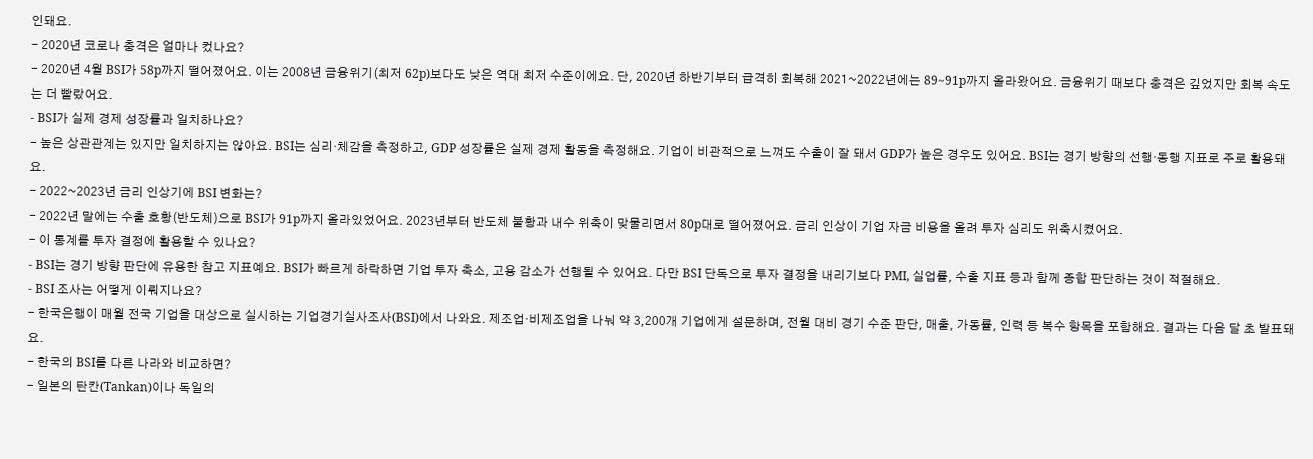인돼요.
- 2020년 코로나 충격은 얼마나 컸나요?
- 2020년 4월 BSI가 58p까지 떨어졌어요. 이는 2008년 금융위기(최저 62p)보다도 낮은 역대 최저 수준이에요. 단, 2020년 하반기부터 급격히 회복해 2021~2022년에는 89~91p까지 올라왔어요. 금융위기 때보다 충격은 깊었지만 회복 속도는 더 빨랐어요.
- BSI가 실제 경제 성장률과 일치하나요?
- 높은 상관관계는 있지만 일치하지는 않아요. BSI는 심리·체감을 측정하고, GDP 성장률은 실제 경제 활동을 측정해요. 기업이 비관적으로 느껴도 수출이 잘 돼서 GDP가 높은 경우도 있어요. BSI는 경기 방향의 선행·동행 지표로 주로 활용돼요.
- 2022~2023년 금리 인상기에 BSI 변화는?
- 2022년 말에는 수출 호황(반도체)으로 BSI가 91p까지 올라있었어요. 2023년부터 반도체 불황과 내수 위축이 맞물리면서 80p대로 떨어졌어요. 금리 인상이 기업 자금 비용을 올려 투자 심리도 위축시켰어요.
- 이 통계를 투자 결정에 활용할 수 있나요?
- BSI는 경기 방향 판단에 유용한 참고 지표예요. BSI가 빠르게 하락하면 기업 투자 축소, 고용 감소가 선행될 수 있어요. 다만 BSI 단독으로 투자 결정을 내리기보다 PMI, 실업률, 수출 지표 등과 함께 종합 판단하는 것이 적절해요.
- BSI 조사는 어떻게 이뤄지나요?
- 한국은행이 매월 전국 기업을 대상으로 실시하는 기업경기실사조사(BSI)에서 나와요. 제조업·비제조업을 나눠 약 3,200개 기업에게 설문하며, 전월 대비 경기 수준 판단, 매출, 가동률, 인력 등 복수 항목을 포함해요. 결과는 다음 달 초 발표돼요.
- 한국의 BSI를 다른 나라와 비교하면?
- 일본의 탄칸(Tankan)이나 독일의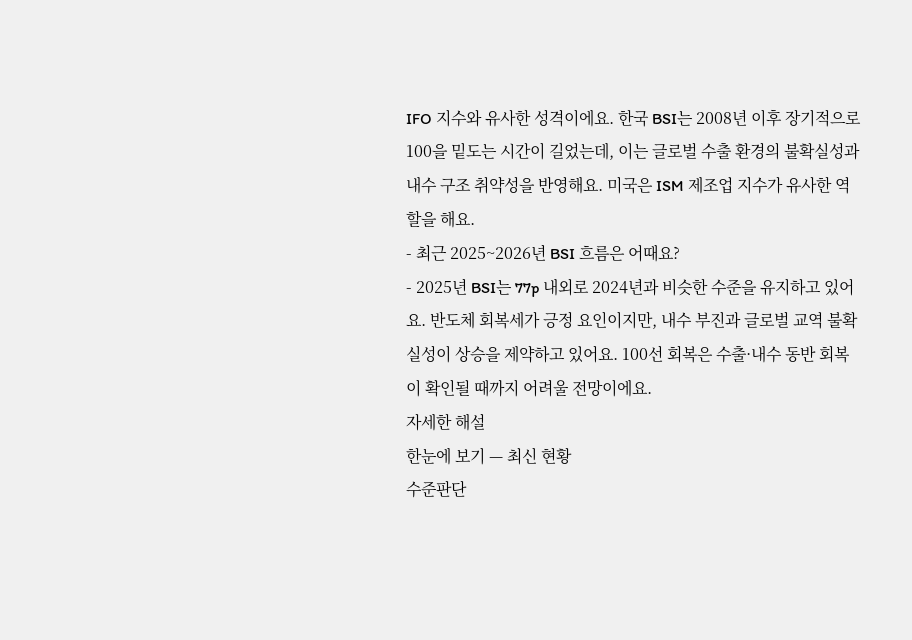IFO 지수와 유사한 성격이에요. 한국 BSI는 2008년 이후 장기적으로 100을 밑도는 시간이 길었는데, 이는 글로벌 수출 환경의 불확실성과 내수 구조 취약성을 반영해요. 미국은 ISM 제조업 지수가 유사한 역할을 해요.
- 최근 2025~2026년 BSI 흐름은 어때요?
- 2025년 BSI는 77p 내외로 2024년과 비슷한 수준을 유지하고 있어요. 반도체 회복세가 긍정 요인이지만, 내수 부진과 글로벌 교역 불확실성이 상승을 제약하고 있어요. 100선 회복은 수출·내수 동반 회복이 확인될 때까지 어려울 전망이에요.
자세한 해설
한눈에 보기 — 최신 현황
수준판단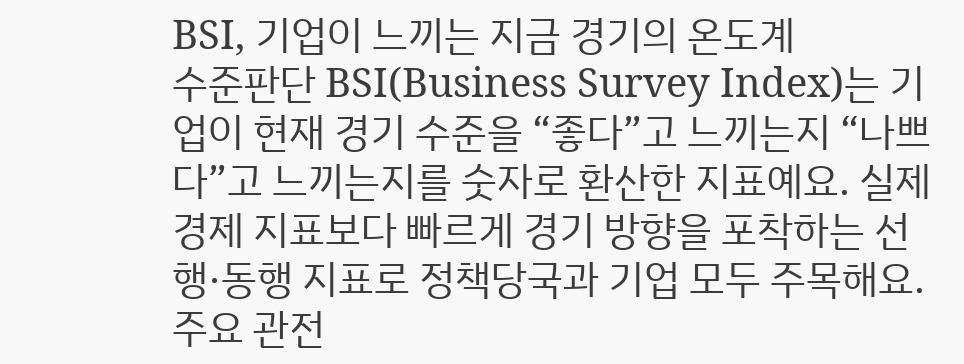BSI, 기업이 느끼는 지금 경기의 온도계
수준판단 BSI(Business Survey Index)는 기업이 현재 경기 수준을 “좋다”고 느끼는지 “나쁘다”고 느끼는지를 숫자로 환산한 지표예요. 실제 경제 지표보다 빠르게 경기 방향을 포착하는 선행·동행 지표로 정책당국과 기업 모두 주목해요.
주요 관전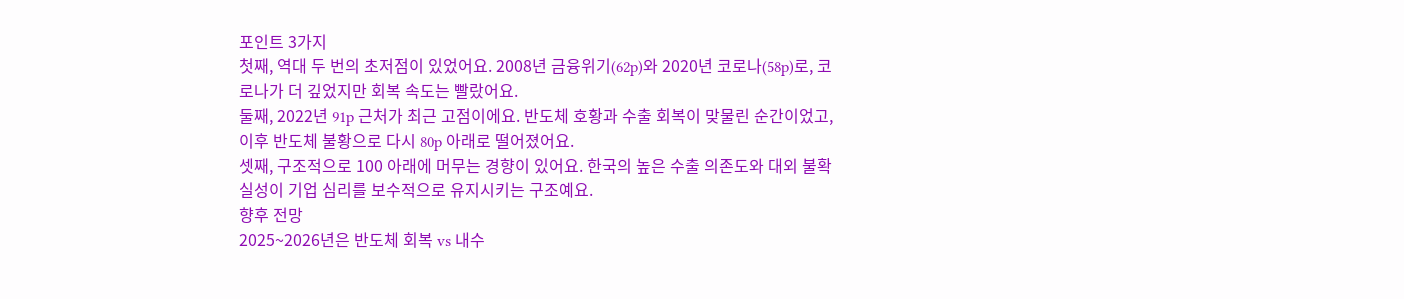포인트 3가지
첫째, 역대 두 번의 초저점이 있었어요. 2008년 금융위기(62p)와 2020년 코로나(58p)로, 코로나가 더 깊었지만 회복 속도는 빨랐어요.
둘째, 2022년 91p 근처가 최근 고점이에요. 반도체 호황과 수출 회복이 맞물린 순간이었고, 이후 반도체 불황으로 다시 80p 아래로 떨어졌어요.
셋째, 구조적으로 100 아래에 머무는 경향이 있어요. 한국의 높은 수출 의존도와 대외 불확실성이 기업 심리를 보수적으로 유지시키는 구조예요.
향후 전망
2025~2026년은 반도체 회복 vs 내수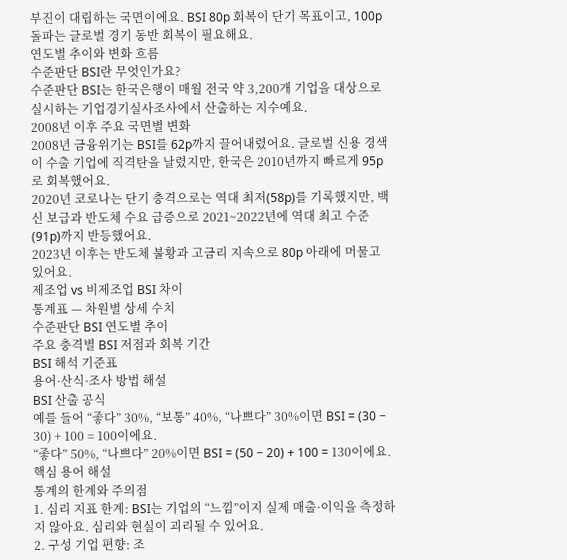부진이 대립하는 국면이에요. BSI 80p 회복이 단기 목표이고, 100p 돌파는 글로벌 경기 동반 회복이 필요해요.
연도별 추이와 변화 흐름
수준판단 BSI란 무엇인가요?
수준판단 BSI는 한국은행이 매월 전국 약 3,200개 기업을 대상으로 실시하는 기업경기실사조사에서 산출하는 지수예요.
2008년 이후 주요 국면별 변화
2008년 금융위기는 BSI를 62p까지 끌어내렸어요. 글로벌 신용 경색이 수출 기업에 직격탄을 날렸지만, 한국은 2010년까지 빠르게 95p로 회복했어요.
2020년 코로나는 단기 충격으로는 역대 최저(58p)를 기록했지만, 백신 보급과 반도체 수요 급증으로 2021~2022년에 역대 최고 수준(91p)까지 반등했어요.
2023년 이후는 반도체 불황과 고금리 지속으로 80p 아래에 머물고 있어요.
제조업 vs 비제조업 BSI 차이
통계표 — 차원별 상세 수치
수준판단 BSI 연도별 추이
주요 충격별 BSI 저점과 회복 기간
BSI 해석 기준표
용어·산식·조사 방법 해설
BSI 산출 공식
예를 들어 “좋다” 30%, “보통” 40%, “나쁘다” 30%이면 BSI = (30 − 30) + 100 = 100이에요.
“좋다” 50%, “나쁘다” 20%이면 BSI = (50 − 20) + 100 = 130이에요.
핵심 용어 해설
통계의 한계와 주의점
1. 심리 지표 한계: BSI는 기업의 “느낌”이지 실제 매출·이익을 측정하지 않아요. 심리와 현실이 괴리될 수 있어요.
2. 구성 기업 편향: 조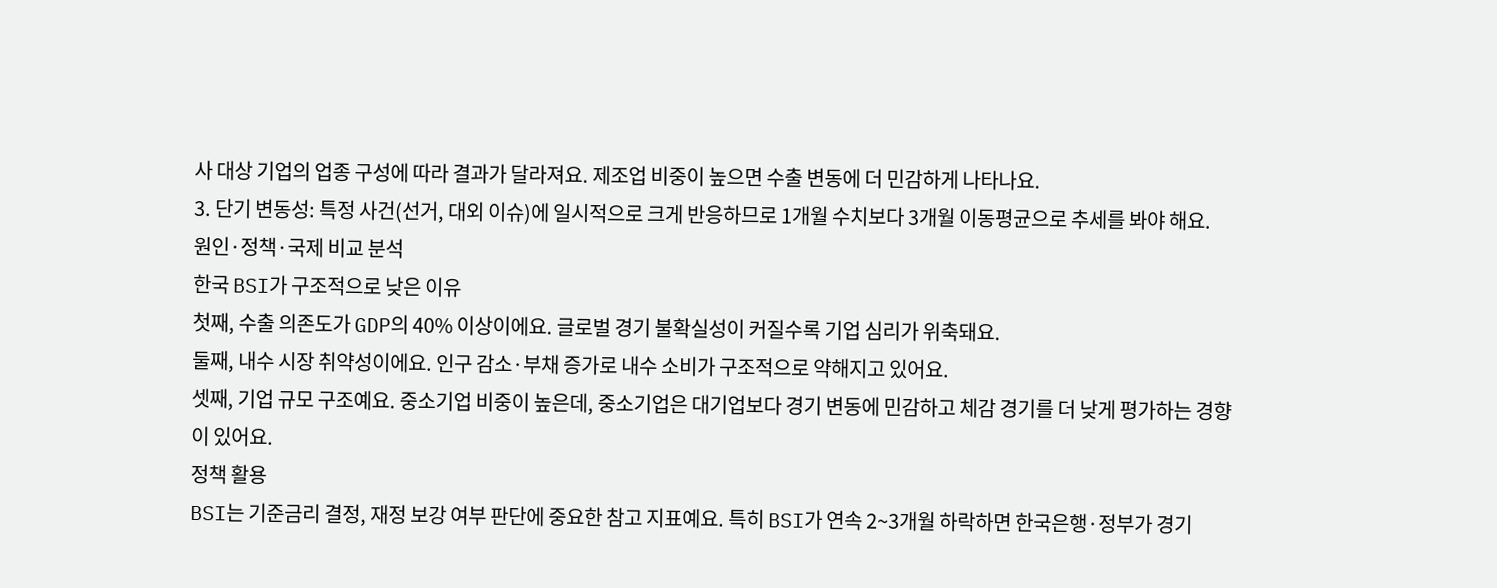사 대상 기업의 업종 구성에 따라 결과가 달라져요. 제조업 비중이 높으면 수출 변동에 더 민감하게 나타나요.
3. 단기 변동성: 특정 사건(선거, 대외 이슈)에 일시적으로 크게 반응하므로 1개월 수치보다 3개월 이동평균으로 추세를 봐야 해요.
원인·정책·국제 비교 분석
한국 BSI가 구조적으로 낮은 이유
첫째, 수출 의존도가 GDP의 40% 이상이에요. 글로벌 경기 불확실성이 커질수록 기업 심리가 위축돼요.
둘째, 내수 시장 취약성이에요. 인구 감소·부채 증가로 내수 소비가 구조적으로 약해지고 있어요.
셋째, 기업 규모 구조예요. 중소기업 비중이 높은데, 중소기업은 대기업보다 경기 변동에 민감하고 체감 경기를 더 낮게 평가하는 경향이 있어요.
정책 활용
BSI는 기준금리 결정, 재정 보강 여부 판단에 중요한 참고 지표예요. 특히 BSI가 연속 2~3개월 하락하면 한국은행·정부가 경기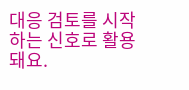대응 검토를 시작하는 신호로 활용돼요.